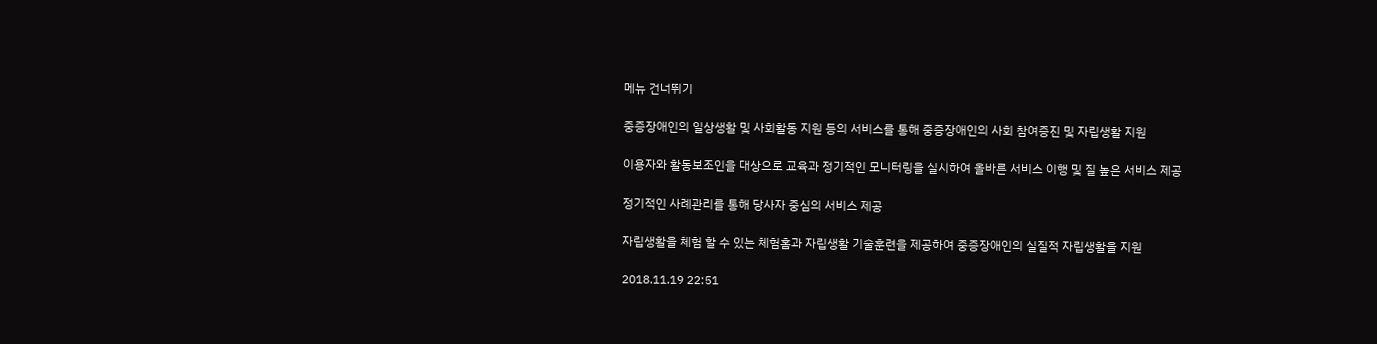메뉴 건너뛰기

중증장애인의 일상생활 및 사회활동 지원 등의 서비스를 통해 중증장애인의 사회 참여증진 및 자립생활 지원

이용자와 활동보조인을 대상으로 교육과 정기적인 모니터링을 실시하여 올바른 서비스 이행 및 질 높은 서비스 제공

정기적인 사례관리를 통해 당사자 중심의 서비스 제공

자립생활을 체험 할 수 있는 체험홈과 자립생활 기술훈련을 제공하여 중증장애인의 실질적 자립생활을 지원

2018.11.19 22:51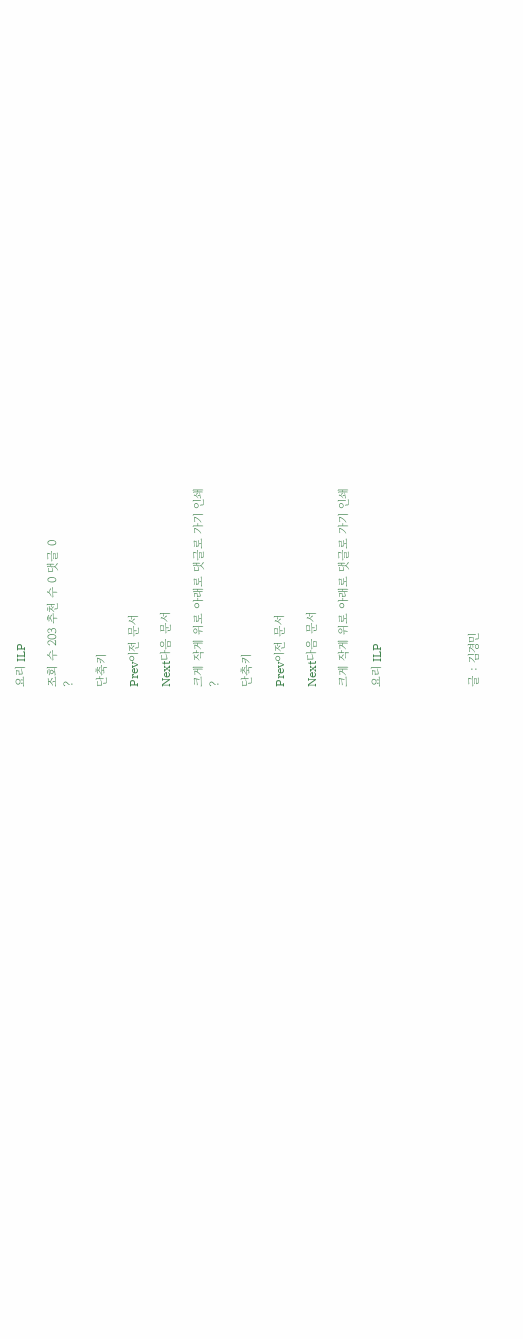요리 ILP

조회 수 203 추천 수 0 댓글 0
?

단축키

Prev이전 문서

Next다음 문서

크게 작게 위로 아래로 댓글로 가기 인쇄
?

단축키

Prev이전 문서

Next다음 문서

크게 작게 위로 아래로 댓글로 가기 인쇄

요리 ILP





글 : 김경민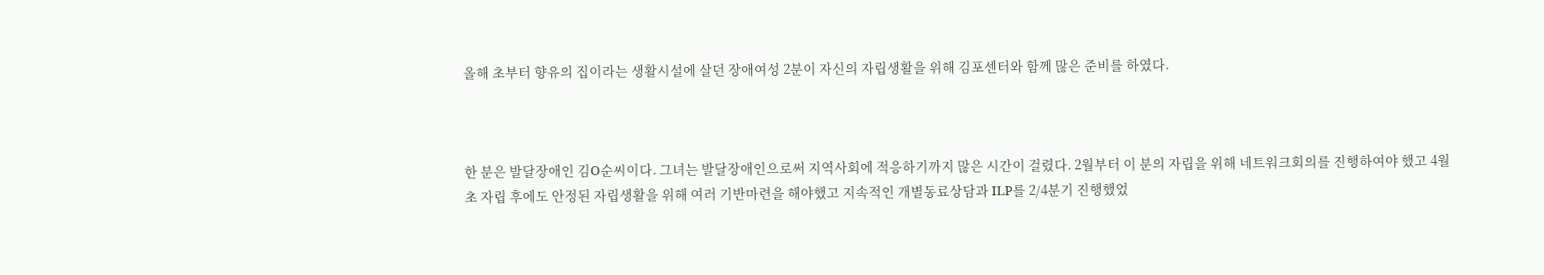올해 초부터 향유의 집이라는 생활시설에 살던 장애여성 2분이 자신의 자립생활을 위해 김포센터와 함께 많은 준비를 하였다.



한 분은 발달장애인 김O순씨이다. 그녀는 발달장애인으로써 지역사회에 적응하기까지 많은 시간이 걸렸다. 2월부터 이 분의 자립을 위해 네트워크회의를 진행하여야 했고 4월 초 자립 후에도 안정된 자립생활을 위해 여러 기반마련을 해야했고 지속적인 개별동료상담과 ILP를 2/4분기 진행했었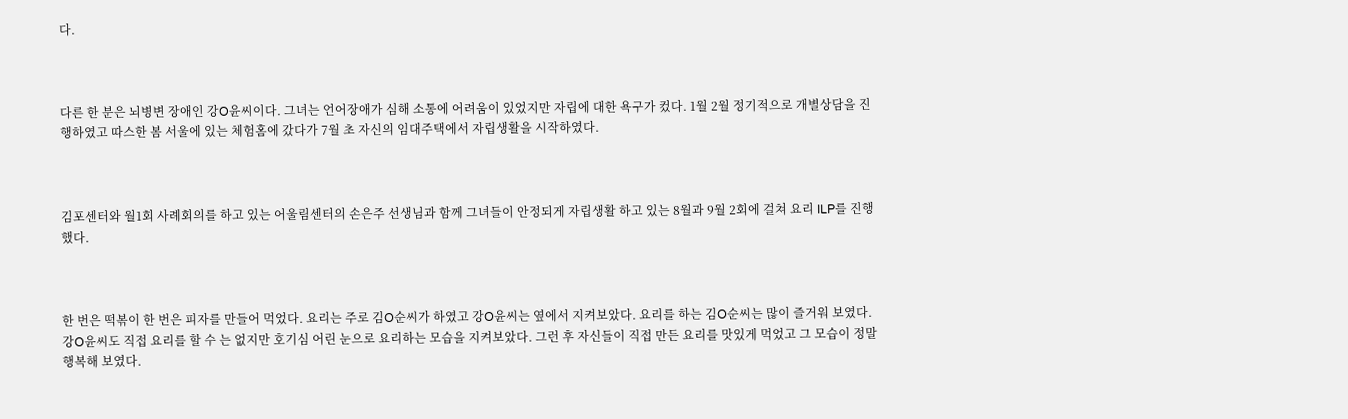다.



다른 한 분은 뇌병변 장애인 강O윤씨이다. 그녀는 언어장애가 심해 소통에 어려움이 있었지만 자립에 대한 욕구가 컸다. 1월 2월 정기적으로 개별상담을 진행하였고 따스한 봄 서울에 있는 체험홈에 갔다가 7월 초 자신의 임대주택에서 자립생활을 시작하였다.



김포센터와 월1회 사례회의를 하고 있는 어울림센터의 손은주 선생님과 함께 그녀들이 안정되게 자립생활 하고 있는 8월과 9월 2회에 걸쳐 요리 ILP를 진행했다.



한 번은 떡볶이 한 번은 피자를 만들어 먹었다. 요리는 주로 김O순씨가 하였고 강O윤씨는 옆에서 지켜보았다. 요리를 하는 김O순씨는 많이 즐거워 보였다. 강O윤씨도 직접 요리를 할 수 는 없지만 호기심 어린 눈으로 요리하는 모습을 지켜보았다. 그런 후 자신들이 직접 만든 요리를 맛있게 먹었고 그 모습이 정말 행복해 보였다.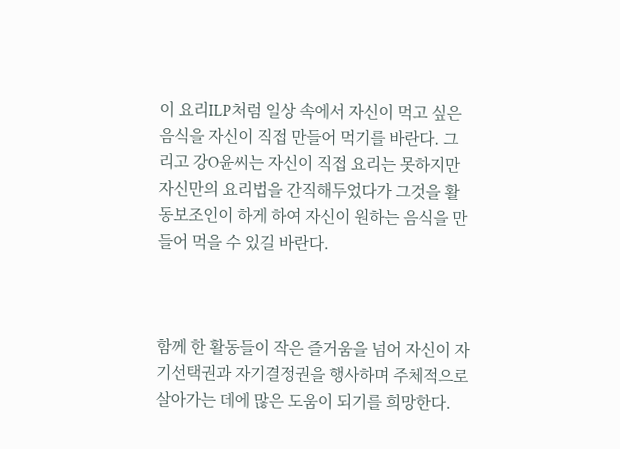이 요리ILP처럼 일상 속에서 자신이 먹고 싶은 음식을 자신이 직접 만들어 먹기를 바란다. 그리고 강O윤씨는 자신이 직접 요리는 못하지만 자신만의 요리법을 간직해두었다가 그것을 활동보조인이 하게 하여 자신이 원하는 음식을 만들어 먹을 수 있길 바란다.



함께 한 활동들이 작은 즐거움을 넘어 자신이 자기선택권과 자기결정권을 행사하며 주체적으로 살아가는 데에 많은 도움이 되기를 희망한다.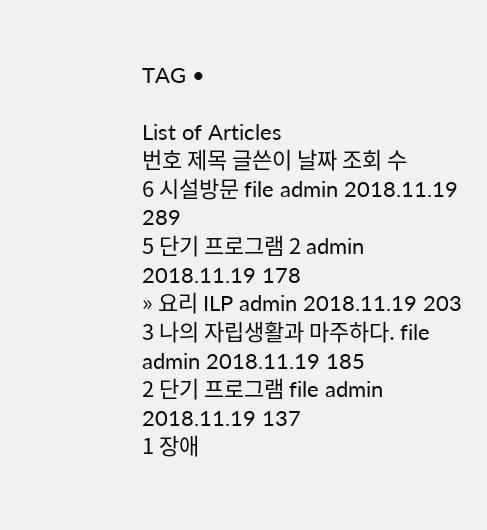TAG •

List of Articles
번호 제목 글쓴이 날짜 조회 수
6 시설방문 file admin 2018.11.19 289
5 단기 프로그램 2 admin 2018.11.19 178
» 요리 ILP admin 2018.11.19 203
3 나의 자립생활과 마주하다. file admin 2018.11.19 185
2 단기 프로그램 file admin 2018.11.19 137
1 장애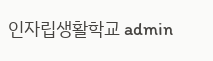인자립생활학교 admin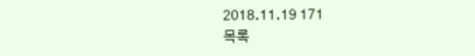2018.11.19 171
목록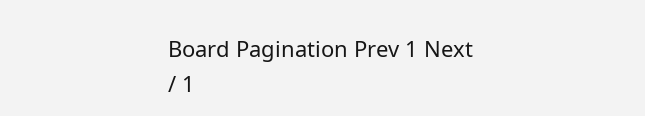Board Pagination Prev 1 Next
/ 1